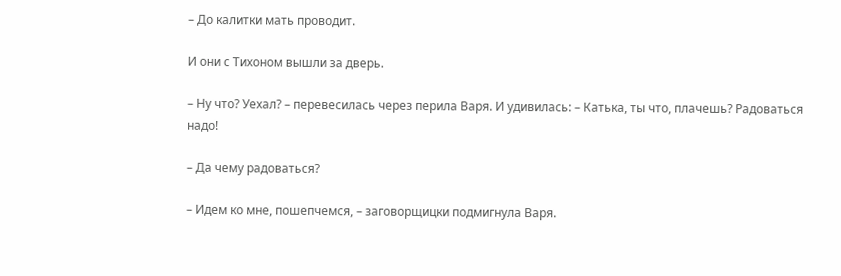– До калитки мать проводит.

И они с Тихоном вышли за дверь.

– Ну что? Уехал? – перевесилась через перила Варя. И удивилась: – Катька, ты что, плачешь? Радоваться надо!

– Да чему радоваться?

– Идем ко мне, пошепчемся, – заговорщицки подмигнула Варя.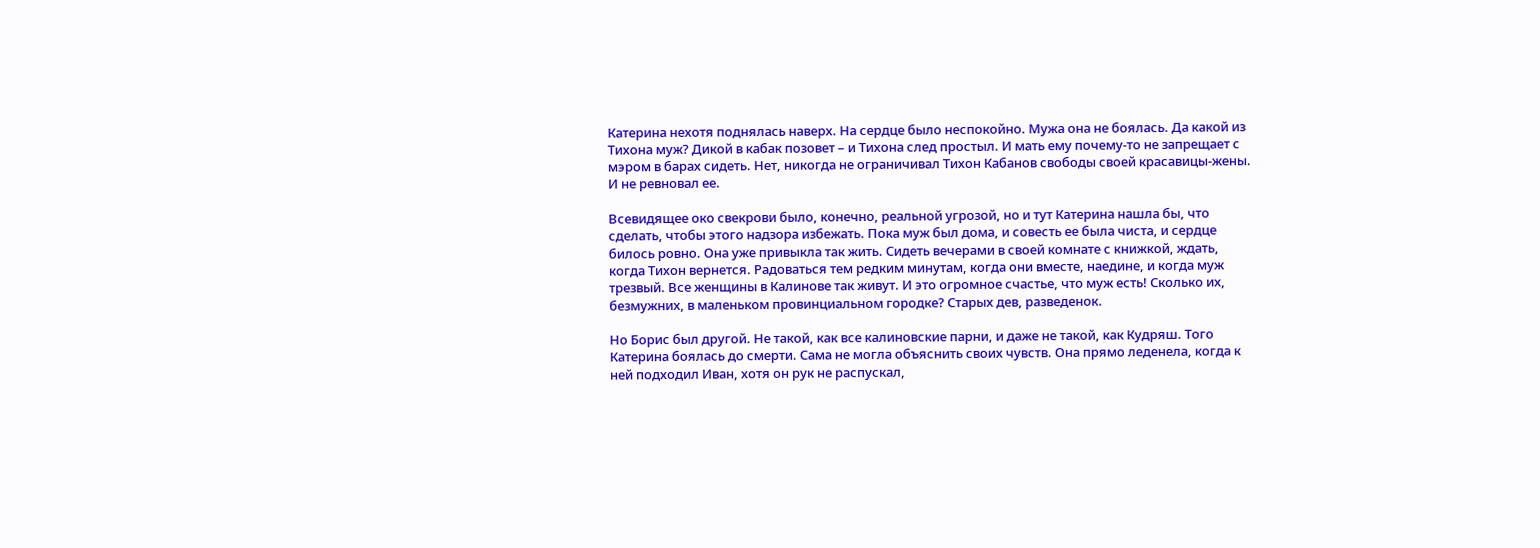Катерина нехотя поднялась наверх. На сердце было неспокойно. Мужа она не боялась. Да какой из Тихона муж? Дикой в кабак позовет – и Тихона след простыл. И мать ему почему-то не запрещает с мэром в барах сидеть. Нет, никогда не ограничивал Тихон Кабанов свободы своей красавицы-жены. И не ревновал ее.

Всевидящее око свекрови было, конечно, реальной угрозой, но и тут Катерина нашла бы, что сделать, чтобы этого надзора избежать. Пока муж был дома, и совесть ее была чиста, и сердце билось ровно. Она уже привыкла так жить. Сидеть вечерами в своей комнате с книжкой, ждать, когда Тихон вернется. Радоваться тем редким минутам, когда они вместе, наедине, и когда муж трезвый. Все женщины в Калинове так живут. И это огромное счастье, что муж есть! Сколько их, безмужних, в маленьком провинциальном городке? Старых дев, разведенок.

Но Борис был другой. Не такой, как все калиновские парни, и даже не такой, как Кудряш. Того Катерина боялась до смерти. Сама не могла объяснить своих чувств. Она прямо леденела, когда к ней подходил Иван, хотя он рук не распускал,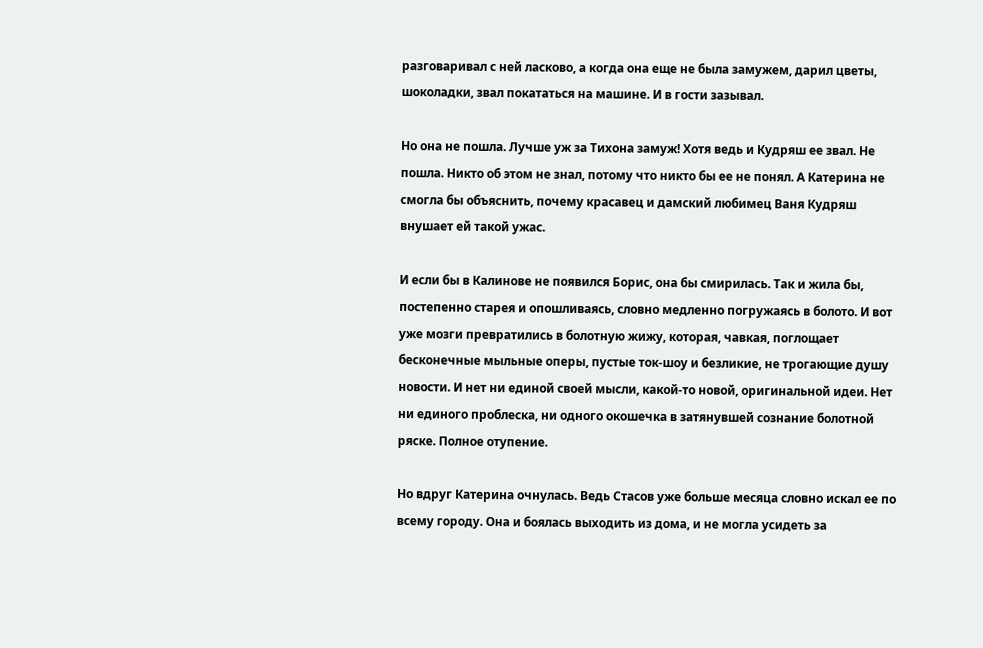разговаривал с ней ласково, а когда она еще не была замужем, дарил цветы, шоколадки, звал покататься на машине. И в гости зазывал.

Но она не пошла. Лучше уж за Тихона замуж! Хотя ведь и Кудряш ее звал. Не пошла. Никто об этом не знал, потому что никто бы ее не понял. А Катерина не смогла бы объяснить, почему красавец и дамский любимец Ваня Кудряш внушает ей такой ужас.

И если бы в Калинове не появился Борис, она бы смирилась. Так и жила бы, постепенно старея и опошливаясь, словно медленно погружаясь в болото. И вот уже мозги превратились в болотную жижу, которая, чавкая, поглощает бесконечные мыльные оперы, пустые ток-шоу и безликие, не трогающие душу новости. И нет ни единой своей мысли, какой-то новой, оригинальной идеи. Нет ни единого проблеска, ни одного окошечка в затянувшей сознание болотной ряске. Полное отупение.

Но вдруг Катерина очнулась. Ведь Стасов уже больше месяца словно искал ее по всему городу. Она и боялась выходить из дома, и не могла усидеть за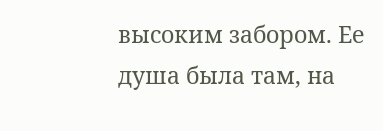высоким забором. Ее душа была там, на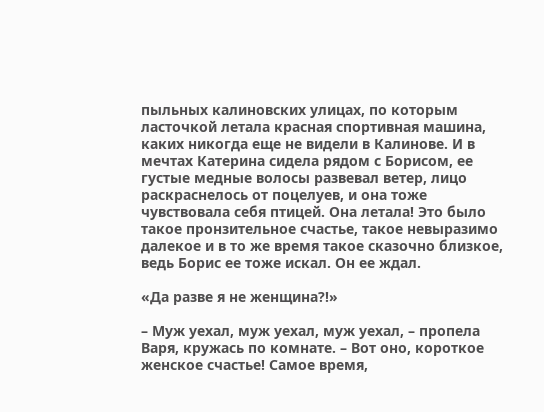пыльных калиновских улицах, по которым ласточкой летала красная спортивная машина, каких никогда еще не видели в Калинове. И в мечтах Катерина сидела рядом с Борисом, ее густые медные волосы развевал ветер, лицо раскраснелось от поцелуев, и она тоже чувствовала себя птицей. Она летала! Это было такое пронзительное счастье, такое невыразимо далекое и в то же время такое сказочно близкое, ведь Борис ее тоже искал. Он ее ждал.

«Да разве я не женщина?!»

– Муж уехал, муж уехал, муж уехал, – пропела Варя, кружась по комнате. – Вот оно, короткое женское счастье! Самое время,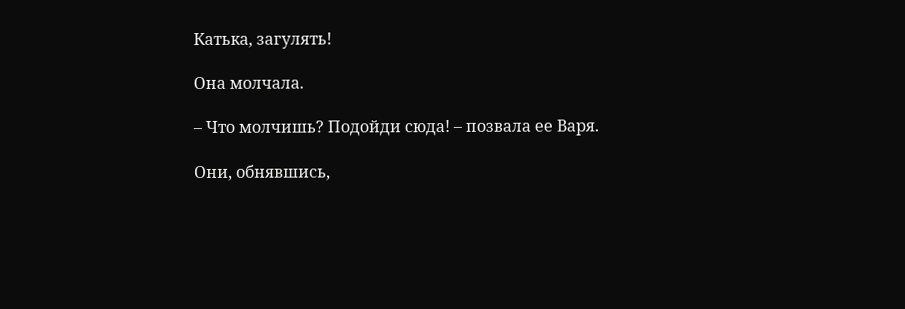Катька, загулять!

Она молчала.

– Что молчишь? Подойди сюда! – позвала ее Варя.

Они, обнявшись,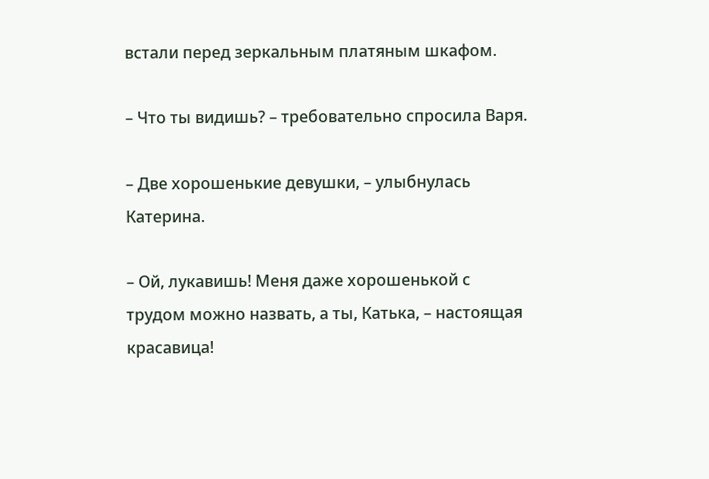встали перед зеркальным платяным шкафом.

– Что ты видишь? – требовательно спросила Варя.

– Две хорошенькие девушки, – улыбнулась Катерина.

– Ой, лукавишь! Меня даже хорошенькой с трудом можно назвать, а ты, Катька, – настоящая красавица!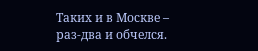Таких и в Москве – раз-два и обчелся.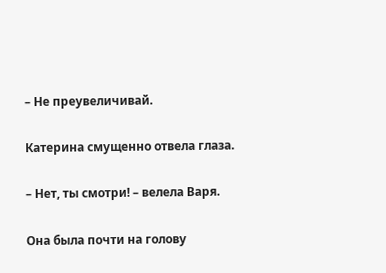– Не преувеличивай.

Катерина смущенно отвела глаза.

– Нет, ты смотри! – велела Варя.

Она была почти на голову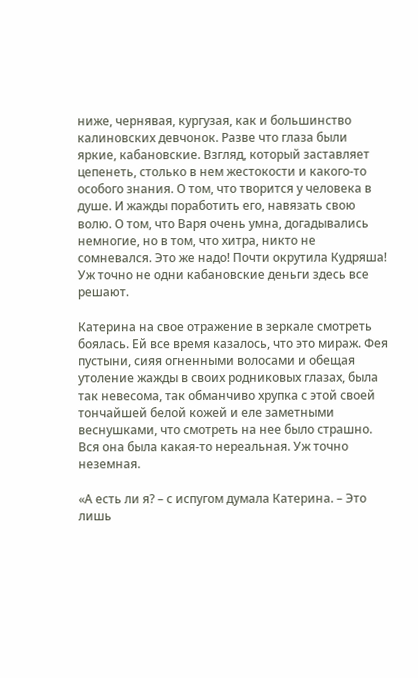ниже, чернявая, кургузая, как и большинство калиновских девчонок. Разве что глаза были яркие, кабановские. Взгляд, который заставляет цепенеть, столько в нем жестокости и какого-то особого знания. О том, что творится у человека в душе. И жажды поработить его, навязать свою волю. О том, что Варя очень умна, догадывались немногие, но в том, что хитра, никто не сомневался. Это же надо! Почти окрутила Кудряша! Уж точно не одни кабановские деньги здесь все решают.

Катерина на свое отражение в зеркале смотреть боялась. Ей все время казалось, что это мираж. Фея пустыни, сияя огненными волосами и обещая утоление жажды в своих родниковых глазах, была так невесома, так обманчиво хрупка с этой своей тончайшей белой кожей и еле заметными веснушками, что смотреть на нее было страшно. Вся она была какая-то нереальная. Уж точно неземная.

«А есть ли я? – с испугом думала Катерина. – Это лишь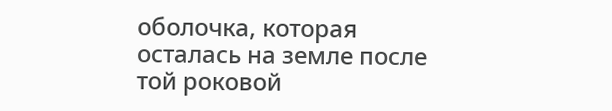оболочка, которая осталась на земле после той роковой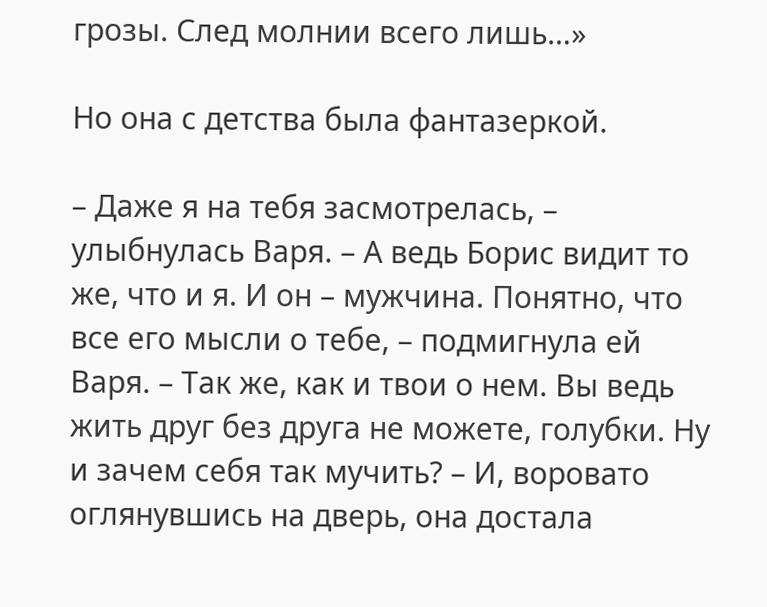грозы. След молнии всего лишь…»

Но она с детства была фантазеркой.

– Даже я на тебя засмотрелась, – улыбнулась Варя. – А ведь Борис видит то же, что и я. И он – мужчина. Понятно, что все его мысли о тебе, – подмигнула ей Варя. – Так же, как и твои о нем. Вы ведь жить друг без друга не можете, голубки. Ну и зачем себя так мучить? – И, воровато оглянувшись на дверь, она достала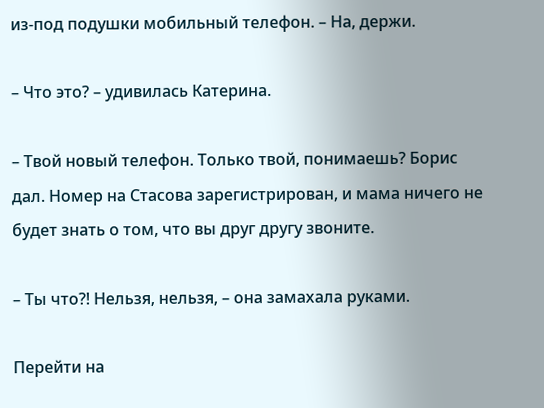из-под подушки мобильный телефон. – На, держи.

– Что это? – удивилась Катерина.

– Твой новый телефон. Только твой, понимаешь? Борис дал. Номер на Стасова зарегистрирован, и мама ничего не будет знать о том, что вы друг другу звоните.

– Ты что?! Нельзя, нельзя, – она замахала руками.

Перейти на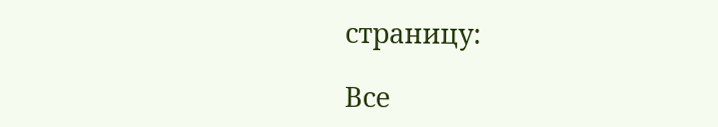страницу:

Все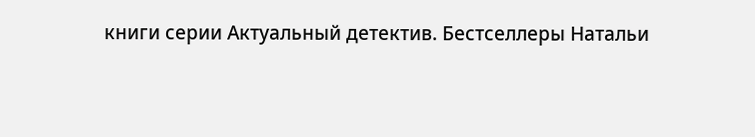книги серии Актуальный детектив. Бестселлеры Натальи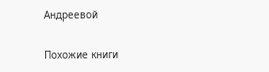Андреевой

Похожие книги